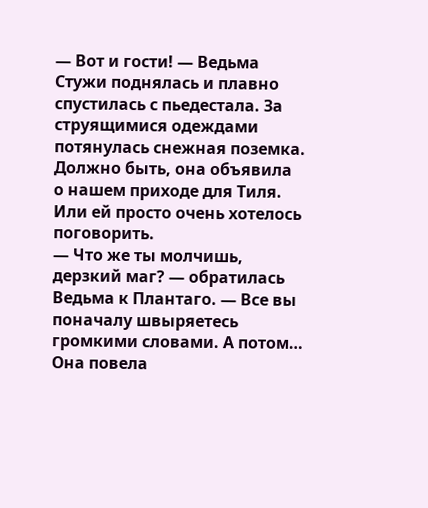— Вот и гости! — Ведьма Стужи поднялась и плавно спустилась с пьедестала. За струящимися одеждами потянулась снежная поземка. Должно быть, она объявила о нашем приходе для Тиля. Или ей просто очень хотелось поговорить.
— Что же ты молчишь, дерзкий маг? — обратилась Ведьма к Плантаго. — Все вы поначалу швыряетесь громкими словами. А потом…
Она повела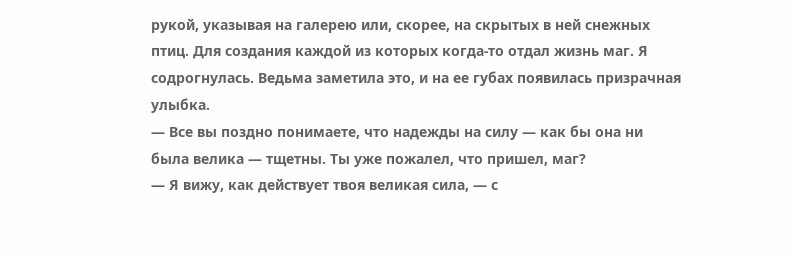рукой, указывая на галерею или, скорее, на скрытых в ней снежных птиц. Для создания каждой из которых когда-то отдал жизнь маг. Я содрогнулась. Ведьма заметила это, и на ее губах появилась призрачная улыбка.
— Все вы поздно понимаете, что надежды на силу — как бы она ни была велика — тщетны. Ты уже пожалел, что пришел, маг?
— Я вижу, как действует твоя великая сила, — с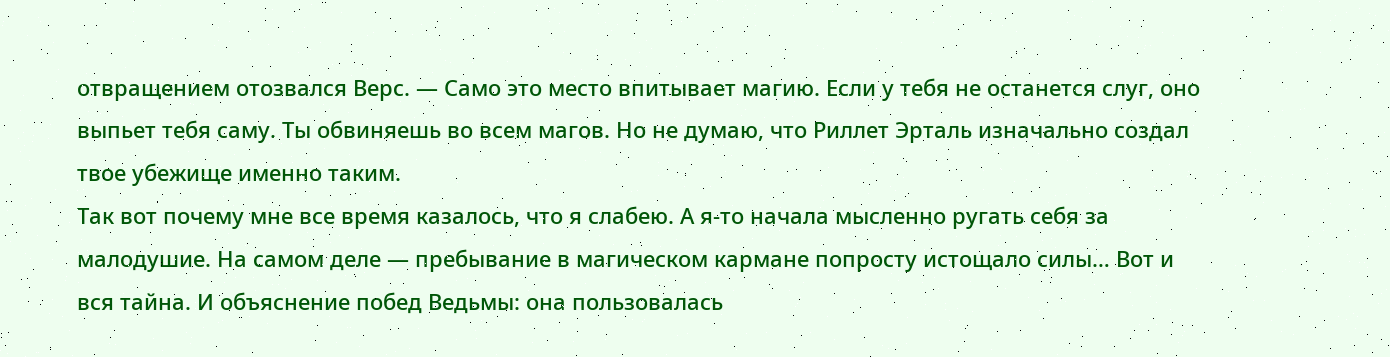отвращением отозвался Верс. — Само это место впитывает магию. Если у тебя не останется слуг, оно выпьет тебя саму. Ты обвиняешь во всем магов. Но не думаю, что Риллет Эрталь изначально создал твое убежище именно таким.
Так вот почему мне все время казалось, что я слабею. А я-то начала мысленно ругать себя за малодушие. На самом деле — пребывание в магическом кармане попросту истощало силы… Вот и вся тайна. И объяснение побед Ведьмы: она пользовалась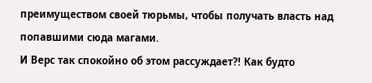преимуществом своей тюрьмы, чтобы получать власть над попавшими сюда магами.
И Верс так спокойно об этом рассуждает?! Как будто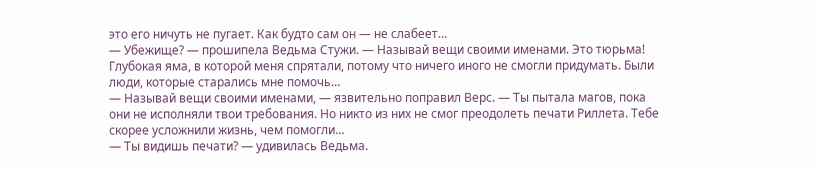это его ничуть не пугает. Как будто сам он — не слабеет…
— Убежище? — прошипела Ведьма Стужи. — Называй вещи своими именами. Это тюрьма! Глубокая яма, в которой меня спрятали, потому что ничего иного не смогли придумать. Были люди, которые старались мне помочь…
— Называй вещи своими именами, — язвительно поправил Верс. — Ты пытала магов, пока они не исполняли твои требования. Но никто из них не смог преодолеть печати Риллета. Тебе скорее усложнили жизнь, чем помогли…
— Ты видишь печати? — удивилась Ведьма.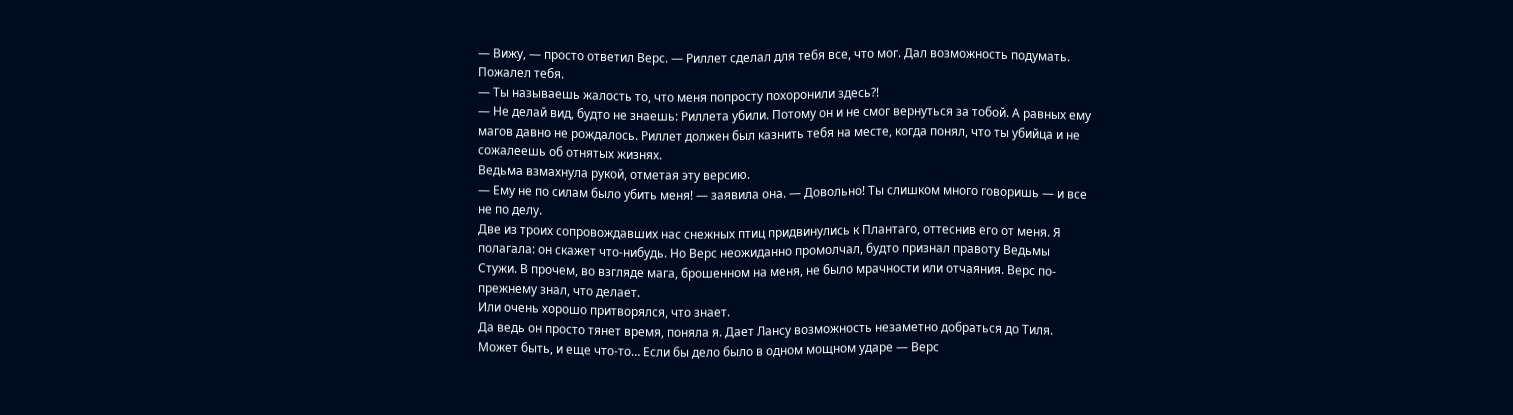— Вижу, — просто ответил Верс. — Риллет сделал для тебя все, что мог. Дал возможность подумать. Пожалел тебя.
— Ты называешь жалость то, что меня попросту похоронили здесь?!
— Не делай вид, будто не знаешь: Риллета убили. Потому он и не смог вернуться за тобой. А равных ему магов давно не рождалось. Риллет должен был казнить тебя на месте, когда понял, что ты убийца и не сожалеешь об отнятых жизнях.
Ведьма взмахнула рукой, отметая эту версию.
— Ему не по силам было убить меня! — заявила она. — Довольно! Ты слишком много говоришь — и все не по делу.
Две из троих сопровождавших нас снежных птиц придвинулись к Плантаго, оттеснив его от меня. Я полагала: он скажет что-нибудь. Но Верс неожиданно промолчал, будто признал правоту Ведьмы Стужи. В прочем, во взгляде мага, брошенном на меня, не было мрачности или отчаяния. Верс по-прежнему знал, что делает.
Или очень хорошо притворялся, что знает.
Да ведь он просто тянет время, поняла я. Дает Лансу возможность незаметно добраться до Тиля. Может быть, и еще что-то… Если бы дело было в одном мощном ударе — Верс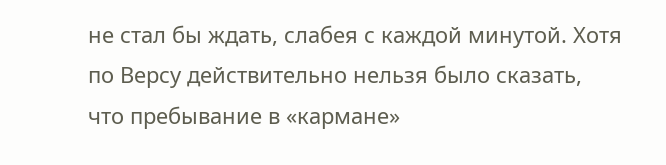не стал бы ждать, слабея с каждой минутой. Хотя по Версу действительно нельзя было сказать, что пребывание в «кармане»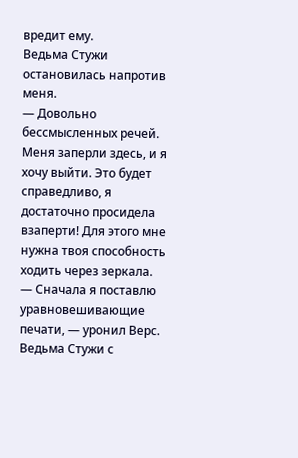вредит ему.
Ведьма Стужи остановилась напротив меня.
— Довольно бессмысленных речей. Меня заперли здесь, и я хочу выйти. Это будет справедливо, я достаточно просидела взаперти! Для этого мне нужна твоя способность ходить через зеркала.
— Сначала я поставлю уравновешивающие печати, — уронил Верс. Ведьма Стужи с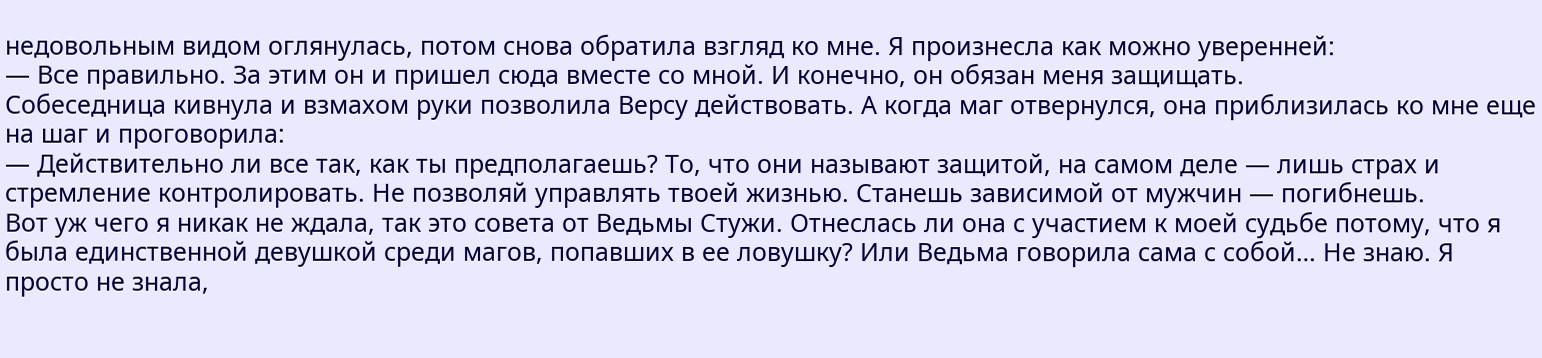недовольным видом оглянулась, потом снова обратила взгляд ко мне. Я произнесла как можно уверенней:
— Все правильно. За этим он и пришел сюда вместе со мной. И конечно, он обязан меня защищать.
Собеседница кивнула и взмахом руки позволила Версу действовать. А когда маг отвернулся, она приблизилась ко мне еще на шаг и проговорила:
— Действительно ли все так, как ты предполагаешь? То, что они называют защитой, на самом деле — лишь страх и стремление контролировать. Не позволяй управлять твоей жизнью. Станешь зависимой от мужчин — погибнешь.
Вот уж чего я никак не ждала, так это совета от Ведьмы Стужи. Отнеслась ли она с участием к моей судьбе потому, что я была единственной девушкой среди магов, попавших в ее ловушку? Или Ведьма говорила сама с собой… Не знаю. Я просто не знала,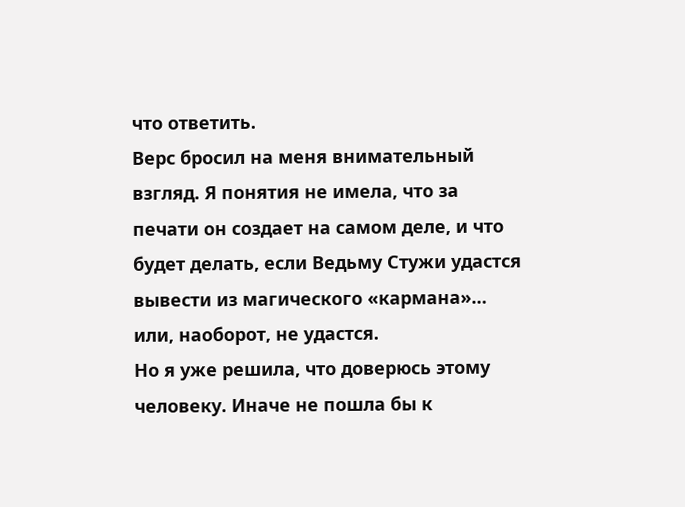что ответить.
Верс бросил на меня внимательный взгляд. Я понятия не имела, что за печати он создает на самом деле, и что будет делать, если Ведьму Стужи удастся вывести из магического «кармана»… или, наоборот, не удастся.
Но я уже решила, что доверюсь этому человеку. Иначе не пошла бы к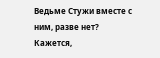Ведьме Стужи вместе с ним, разве нет?
Кажется,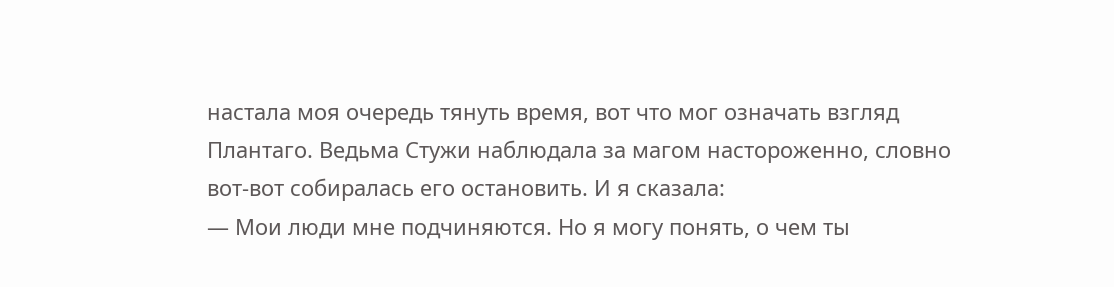настала моя очередь тянуть время, вот что мог означать взгляд Плантаго. Ведьма Стужи наблюдала за магом настороженно, словно вот-вот собиралась его остановить. И я сказала:
— Мои люди мне подчиняются. Но я могу понять, о чем ты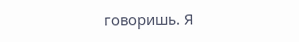говоришь. Я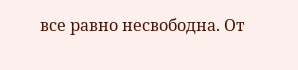все равно несвободна. От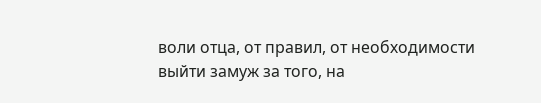воли отца, от правил, от необходимости выйти замуж за того, на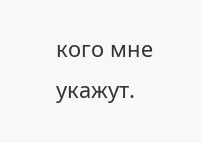кого мне укажут.